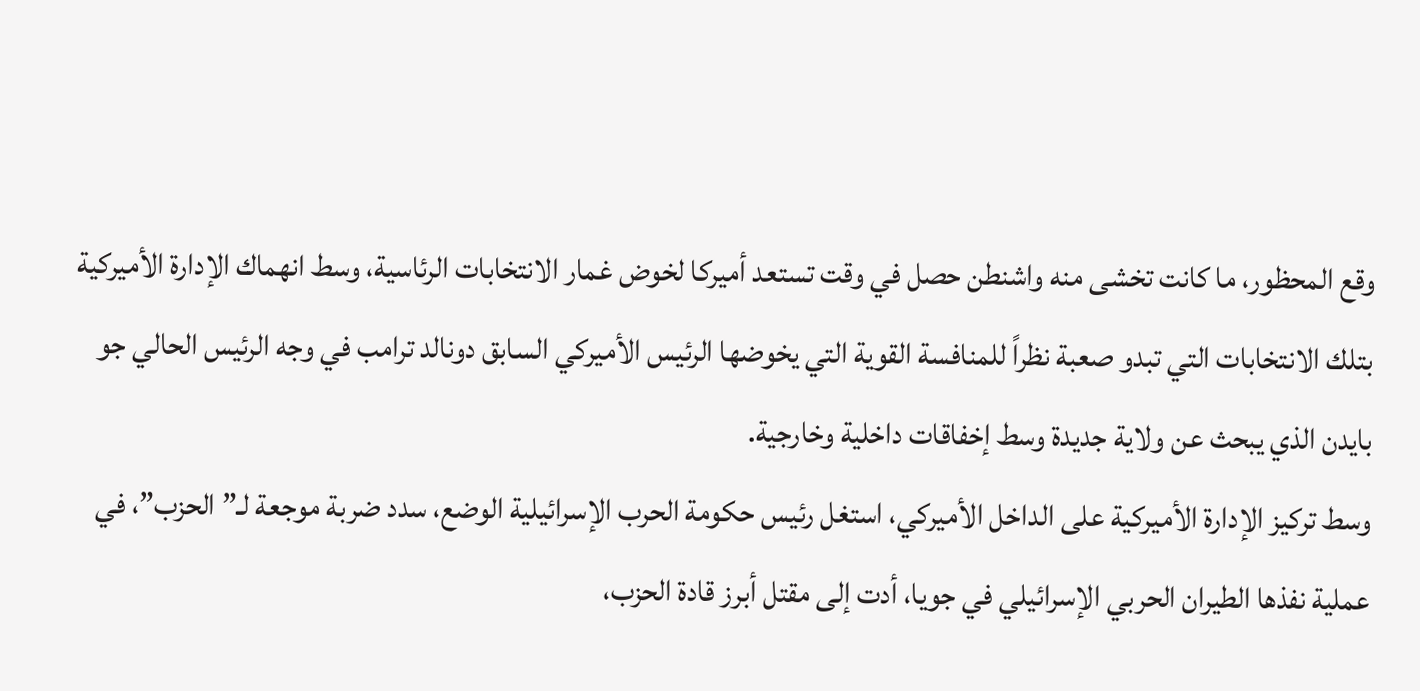وقع المحظور، ما كانت تخشى منه واشنطن حصل في وقت تستعد أميركا لخوض غمار الانتخابات الرئاسية، وسط انهماك الإدارة الأميركية بتلك الانتخابات التي تبدو صعبة نظراً للمنافسة القوية التي يخوضها الرئيس الأميركي السابق دونالد ترامب في وجه الرئيس الحالي جو بايدن الذي يبحث عن ولاية جديدة وسط إخفاقات داخلية وخارجية.
وسط تركيز الإدارة الأميركية على الداخل الأميركي، استغل رئيس حكومة الحرب الإسرائيلية الوضع، سدد ضربة موجعة لـ”الحزب”، في عملية نفذها الطيران الحربي الإسرائيلي في جويا، أدت إلى مقتل أبرز قادة الحزب،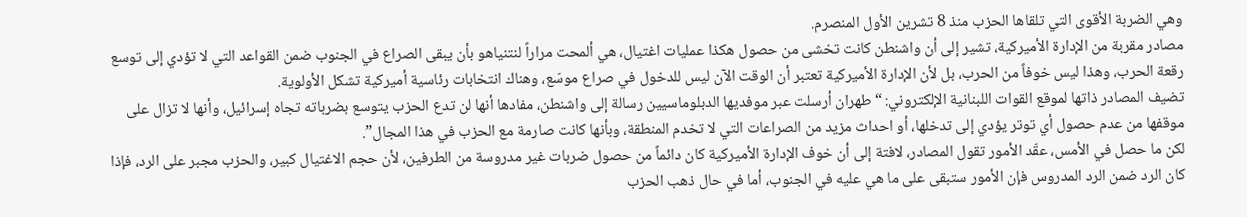وهي الضربة الأقوى التي تلقاها الحزب منذ 8 تشرين الأول المنصرم.
مصادر مقربة من الإدارة الأميركية، تشير إلى أن واشنطن كانت تخشى من حصول هكذا عمليات اغتيال، هي ألمحت مراراً لنتنياهو بأن يبقى الصراع في الجنوب ضمن القواعد التي لا تؤدي إلى توسع رقعة الحرب، وهذا ليس خوفاً من الحرب، بل لأن الإدارة الأميركية تعتبر أن الوقت الآن ليس للدخول في صراع موسّع، وهناك انتخابات رئاسية أميركية تشكل الأولوية.
تضيف المصادر ذاتها لموقع القوات اللبنانية الإلكتروني: “طهران أرسلت عبر موفديها الدبلوماسيين رسالة إلى واشنطن، مفادها أنها لن تدع الحزب يتوسع بضرباته تجاه إسرائيل، وأنها لا تزال على موقفها من عدم حصول أي توتر يؤدي إلى تدخلها، أو احداث مزيد من الصراعات التي لا تخدم المنطقة، وبأنها كانت صارمة مع الحزب في هذا المجال”.
لكن ما حصل في الأمس، عقّد الأمور تقول المصادر، لافتة إلى أن خوف الإدارة الأميركية كان دائماً من حصول ضربات غير مدروسة من الطرفين، لأن حجم الاغتيال كبير، والحزب مجبر على الرد، فإذا كان الرد ضمن الرد المدروس فإن الأمور ستبقى على ما هي عليه في الجنوب، أما في حال ذهب الحزب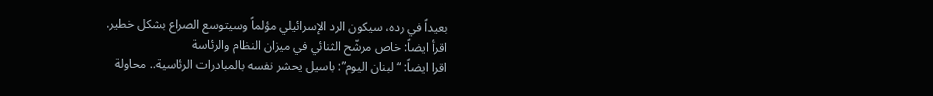بعيداً في رده، سيكون الرد الإسرائيلي مؤلماً وسيتوسع الصراع بشكل خطير.
اقرأ ايضاً: خاص مرشّح الثنائي في ميزان النظام والرئاسة
اقرا ايضاً: “لبنان اليوم”: باسيل يحشر نفسه بالمبادرات الرئاسية.. محاولة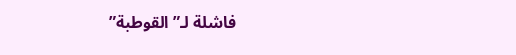فاشلة لـ”القوطبة”